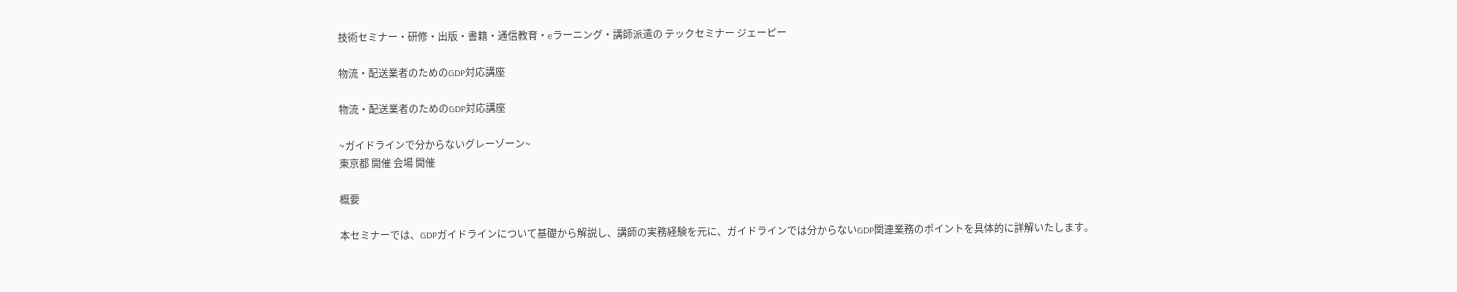技術セミナー・研修・出版・書籍・通信教育・eラーニング・講師派遣の テックセミナー ジェーピー

物流・配送業者のためのGDP対応講座

物流・配送業者のためのGDP対応講座

~ガイドラインで分からないグレーゾーン~
東京都 開催 会場 開催

概要

本セミナーでは、GDPガイドラインについて基礎から解説し、講師の実務経験を元に、ガイドラインでは分からないGDP関連業務のポイントを具体的に詳解いたします。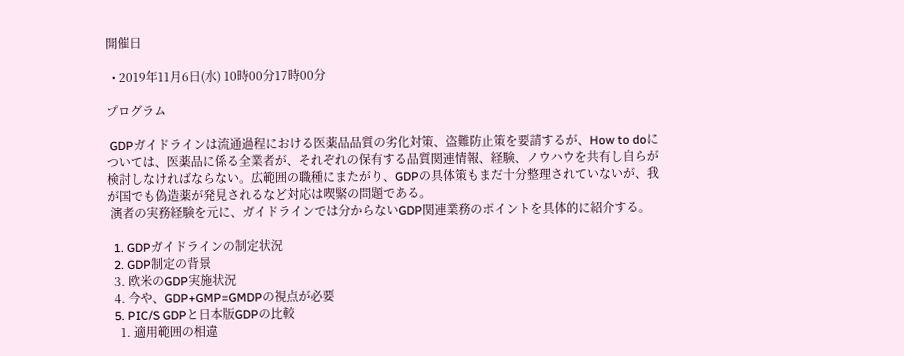開催日

  • 2019年11月6日(水) 10時00分17時00分

プログラム

 GDPガイドラインは流通過程における医薬品品質の劣化対策、盗難防止策を要請するが、How to doについては、医薬品に係る全業者が、それぞれの保有する品質関連情報、経験、ノウハウを共有し自らが検討しなければならない。広範囲の職種にまたがり、GDPの具体策もまだ十分整理されていないが、我が国でも偽造薬が発見されるなど対応は喫緊の問題である。
 演者の実務経験を元に、ガイドラインでは分からないGDP関連業務のポイントを具体的に紹介する。

  1. GDPガイドラインの制定状況
  2. GDP制定の背景
  3. 欧米のGDP実施状況
  4. 今や、GDP+GMP=GMDPの視点が必要
  5. PIC/S GDPと日本版GDPの比較
    1. 適用範囲の相違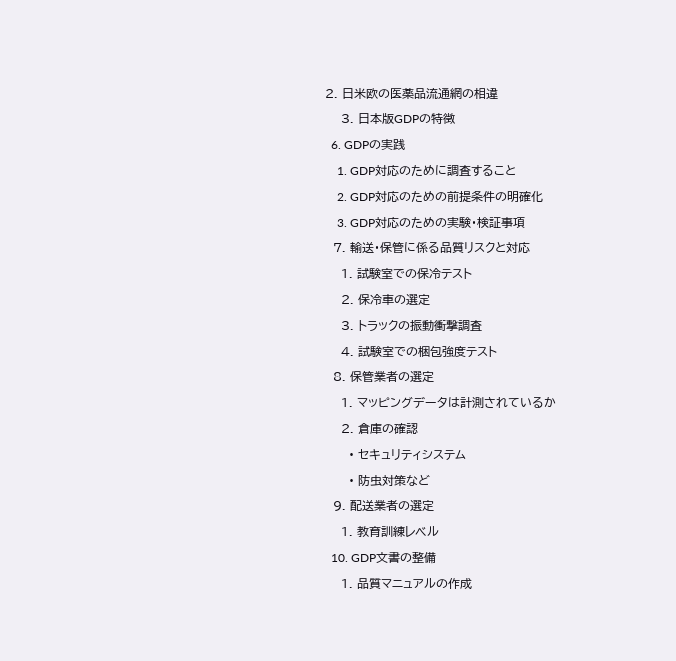2. 日米欧の医薬品流通網の相違
    3. 日本版GDPの特徴
  6. GDPの実践
    1. GDP対応のために調査すること
    2. GDP対応のための前提条件の明確化
    3. GDP対応のための実験・検証事項
  7. 輸送・保管に係る品質リスクと対応
    1. 試験室での保冷テスト
    2. 保冷車の選定
    3. トラックの振動衝撃調査
    4. 試験室での梱包強度テスト
  8. 保管業者の選定
    1. マッピングデータは計測されているか
    2. 倉庫の確認
      • セキュリティシステム
      • 防虫対策など
  9. 配送業者の選定
    1. 教育訓練レベル
  10. GDP文書の整備
    1. 品質マニュアルの作成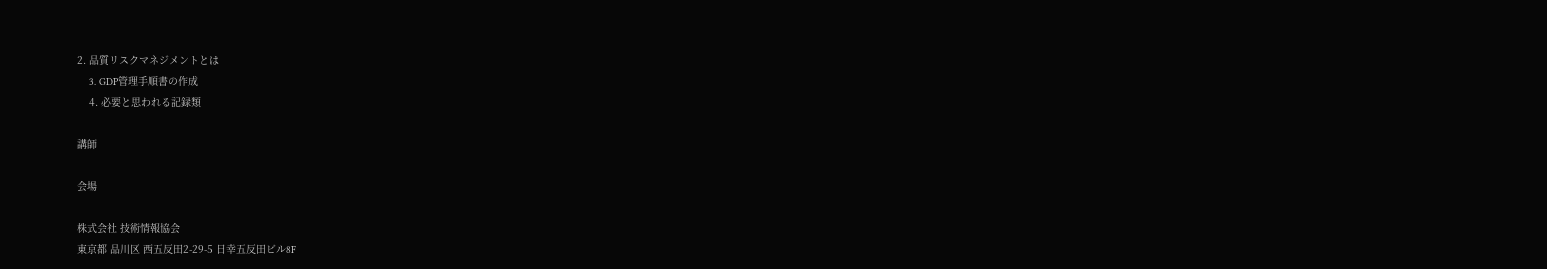2. 品質リスクマネジメントとは
    3. GDP管理手順書の作成
    4. 必要と思われる記録類

講師

会場

株式会社 技術情報協会
東京都 品川区 西五反田2-29-5 日幸五反田ビル8F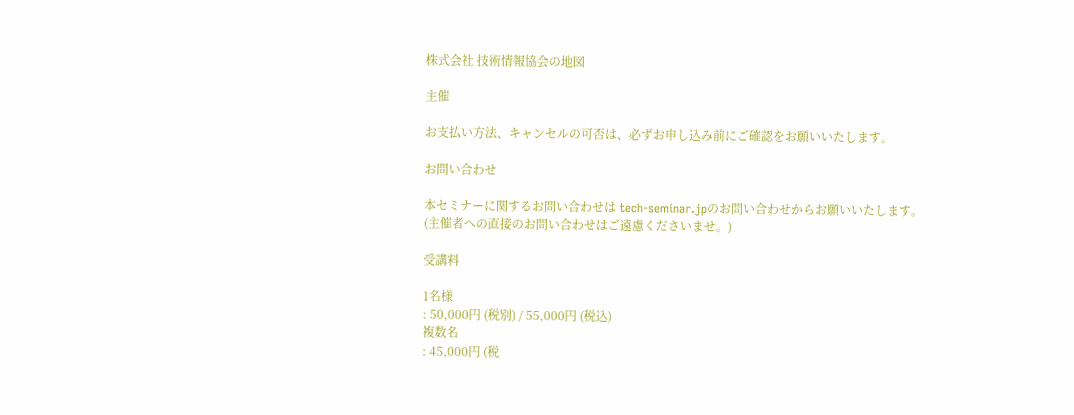株式会社 技術情報協会の地図

主催

お支払い方法、キャンセルの可否は、必ずお申し込み前にご確認をお願いいたします。

お問い合わせ

本セミナーに関するお問い合わせは tech-seminar.jpのお問い合わせからお願いいたします。
(主催者への直接のお問い合わせはご遠慮くださいませ。)

受講料

1名様
: 50,000円 (税別) / 55,000円 (税込)
複数名
: 45,000円 (税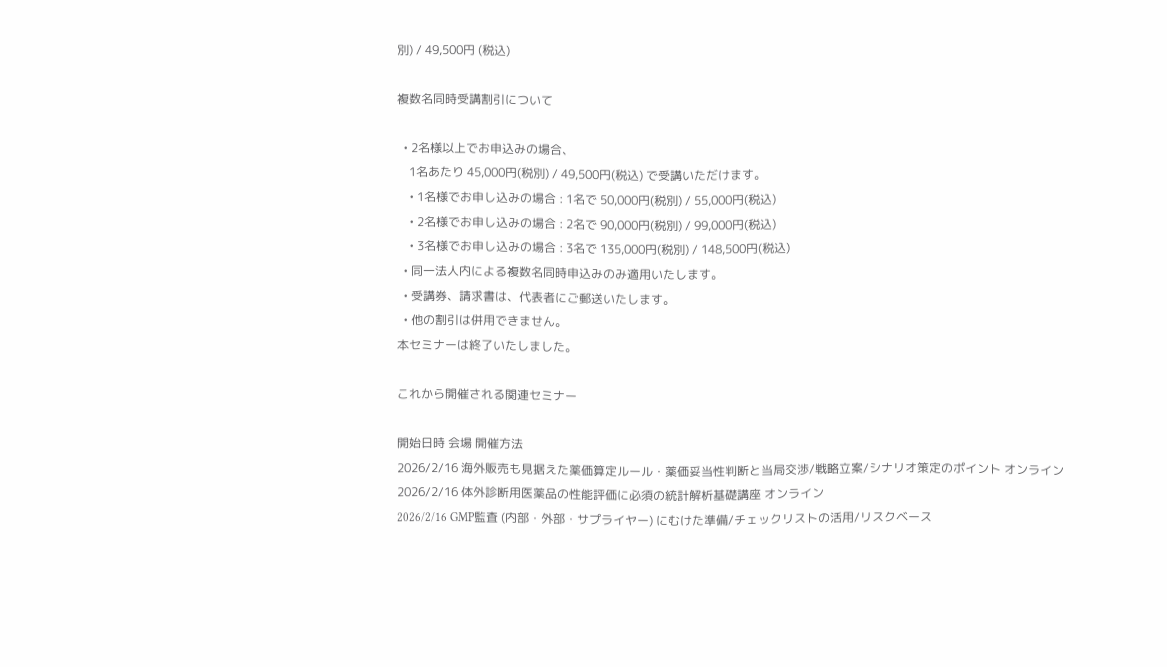別) / 49,500円 (税込)

複数名同時受講割引について

  • 2名様以上でお申込みの場合、
    1名あたり 45,000円(税別) / 49,500円(税込) で受講いただけます。
    • 1名様でお申し込みの場合 : 1名で 50,000円(税別) / 55,000円(税込)
    • 2名様でお申し込みの場合 : 2名で 90,000円(税別) / 99,000円(税込)
    • 3名様でお申し込みの場合 : 3名で 135,000円(税別) / 148,500円(税込)
  • 同一法人内による複数名同時申込みのみ適用いたします。
  • 受講券、請求書は、代表者にご郵送いたします。
  • 他の割引は併用できません。
本セミナーは終了いたしました。

これから開催される関連セミナー

開始日時 会場 開催方法
2026/2/16 海外販売も見据えた薬価算定ルール・薬価妥当性判断と当局交渉/戦略立案/シナリオ策定のポイント オンライン
2026/2/16 体外診断用医薬品の性能評価に必須の統計解析基礎講座 オンライン
2026/2/16 GMP監査 (内部・外部・サプライヤー) にむけた準備/チェックリストの活用/リスクベース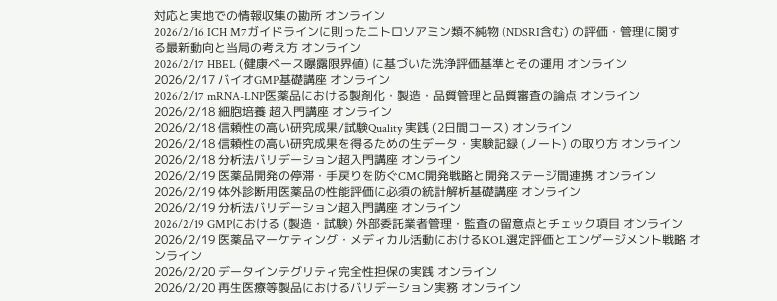対応と実地での情報収集の勘所 オンライン
2026/2/16 ICH M7ガイドラインに則ったニトロソアミン類不純物 (NDSRI含む) の評価・管理に関する最新動向と当局の考え方 オンライン
2026/2/17 HBEL (健康ベース曝露限界値) に基づいた洗浄評価基準とその運用 オンライン
2026/2/17 バイオGMP基礎講座 オンライン
2026/2/17 mRNA-LNP医薬品における製剤化・製造・品質管理と品質審査の論点 オンライン
2026/2/18 細胞培養 超入門講座 オンライン
2026/2/18 信頼性の高い研究成果/試験Quality 実践 (2日間コース) オンライン
2026/2/18 信頼性の高い研究成果を得るための生データ・実験記録 (ノート) の取り方 オンライン
2026/2/18 分析法バリデーション超入門講座 オンライン
2026/2/19 医薬品開発の停滞・手戻りを防ぐCMC開発戦略と開発ステージ間連携 オンライン
2026/2/19 体外診断用医薬品の性能評価に必須の統計解析基礎講座 オンライン
2026/2/19 分析法バリデーション超入門講座 オンライン
2026/2/19 GMPにおける (製造・試験) 外部委託業者管理・監査の留意点とチェック項目 オンライン
2026/2/19 医薬品マーケティング・メディカル活動におけるKOL選定評価とエンゲージメント戦略 オンライン
2026/2/20 データインテグリティ完全性担保の実践 オンライン
2026/2/20 再生医療等製品におけるバリデーション実務 オンライン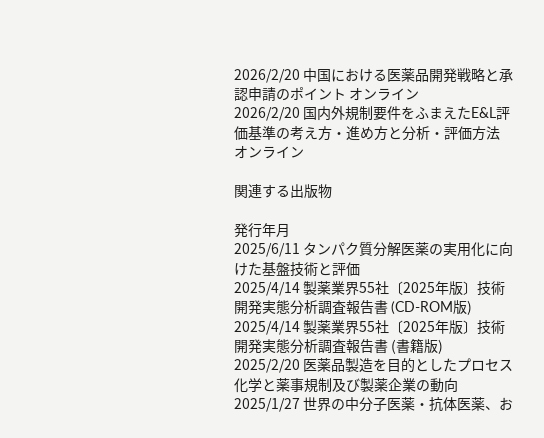2026/2/20 中国における医薬品開発戦略と承認申請のポイント オンライン
2026/2/20 国内外規制要件をふまえたE&L評価基準の考え方・進め方と分析・評価方法 オンライン

関連する出版物

発行年月
2025/6/11 タンパク質分解医薬の実用化に向けた基盤技術と評価
2025/4/14 製薬業界55社〔2025年版〕技術開発実態分析調査報告書 (CD-ROM版)
2025/4/14 製薬業界55社〔2025年版〕技術開発実態分析調査報告書 (書籍版)
2025/2/20 医薬品製造を目的としたプロセス化学と薬事規制及び製薬企業の動向
2025/1/27 世界の中分子医薬・抗体医薬、お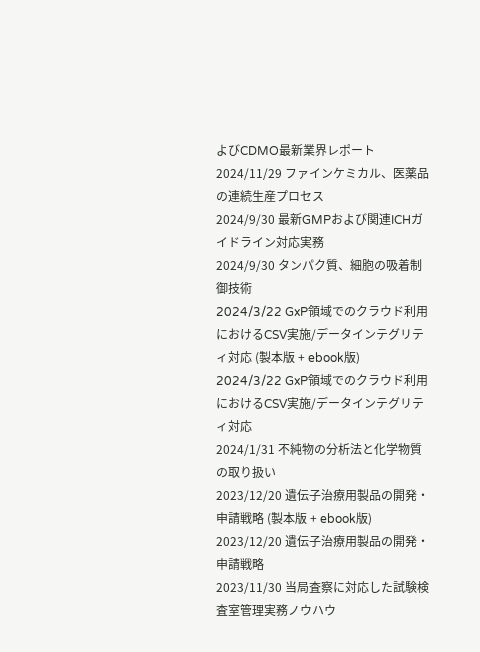よびCDMO最新業界レポート
2024/11/29 ファインケミカル、医薬品の連続生産プロセス
2024/9/30 最新GMPおよび関連ICHガイドライン対応実務
2024/9/30 タンパク質、細胞の吸着制御技術
2024/3/22 GxP領域でのクラウド利用におけるCSV実施/データインテグリティ対応 (製本版 + ebook版)
2024/3/22 GxP領域でのクラウド利用におけるCSV実施/データインテグリティ対応
2024/1/31 不純物の分析法と化学物質の取り扱い
2023/12/20 遺伝子治療用製品の開発・申請戦略 (製本版 + ebook版)
2023/12/20 遺伝子治療用製品の開発・申請戦略
2023/11/30 当局査察に対応した試験検査室管理実務ノウハウ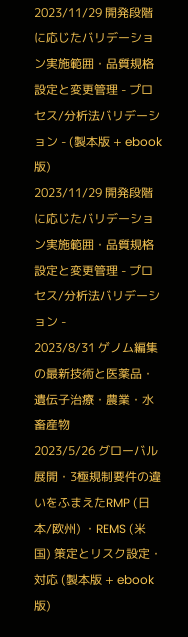2023/11/29 開発段階に応じたバリデーション実施範囲・品質規格設定と変更管理 - プロセス/分析法バリデーション - (製本版 + ebook版)
2023/11/29 開発段階に応じたバリデーション実施範囲・品質規格設定と変更管理 - プロセス/分析法バリデーション -
2023/8/31 ゲノム編集の最新技術と医薬品・遺伝子治療・農業・水畜産物
2023/5/26 グローバル展開・3極規制要件の違いをふまえたRMP (日本/欧州) ・REMS (米国) 策定とリスク設定・対応 (製本版 + ebook版)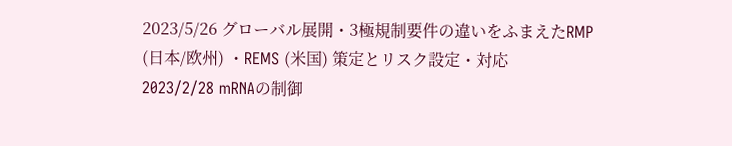2023/5/26 グローバル展開・3極規制要件の違いをふまえたRMP (日本/欧州) ・REMS (米国) 策定とリスク設定・対応
2023/2/28 mRNAの制御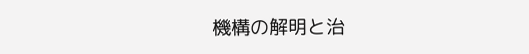機構の解明と治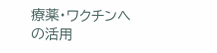療薬・ワクチンへの活用